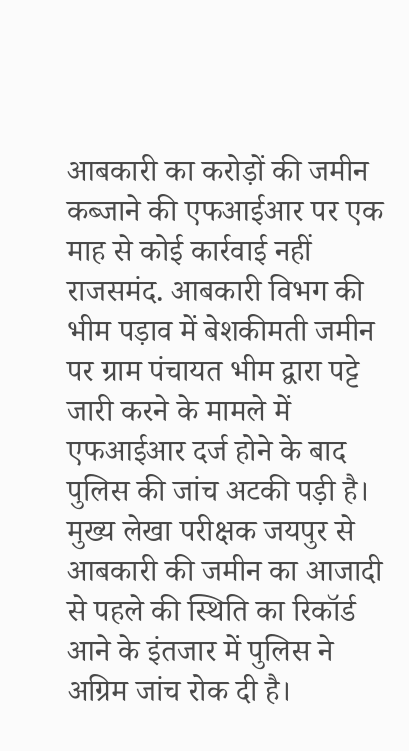आबकारी का करोड़ों की जमीन कब्जाने की एफआईआर पर एक माह से कोई कार्रवाई नहीं
राजसमंद. आबकारी विभग की भीम पड़ाव में बेशकीमती जमीन पर ग्राम पंचायत भीम द्वारा पट्टे जारी करने के मामले में एफआईआर दर्ज होने के बाद पुलिस की जांच अटकी पड़ी है। मुख्य लेखा परीक्षक जयपुर से आबकारी की जमीन का आजादी से पहले की स्थिति का रिकॉर्ड आने के इंतजार में पुलिस ने अग्रिम जांच रोक दी है।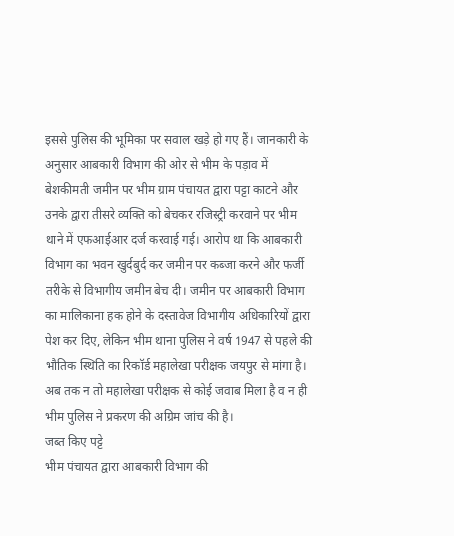इससे पुलिस की भूमिका पर सवाल खड़े हो गए हैं। जानकारी के अनुसार आबकारी विभाग की ओर से भीम के पड़ाव में बेशकीमती जमीन पर भीम ग्राम पंचायत द्वारा पट्टा काटने और उनके द्वारा तीसरे व्यक्ति को बेचकर रजिस्ट्री करवाने पर भीम थाने में एफआईआर दर्ज करवाई गई। आरोप था कि आबकारी विभाग का भवन खुर्दबुर्द कर जमीन पर कब्जा करने और फर्जी तरीके से विभागीय जमीन बेच दी। जमीन पर आबकारी विभाग का मालिकाना हक होने के दस्तावेज विभागीय अधिकारियों द्वारा पेश कर दिए, लेकिन भीम थाना पुलिस ने वर्ष 1947 से पहले की भौतिक स्थिति का रिकॉर्ड महालेखा परीक्षक जयपुर से मांगा है। अब तक न तो महालेखा परीक्षक से कोई जवाब मिला है व न ही भीम पुलिस ने प्रकरण की अग्रिम जांच की है।
जब्त किए पट्टे
भीम पंचायत द्वारा आबकारी विभाग की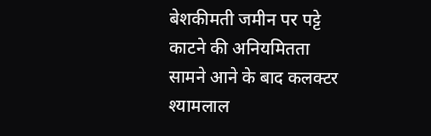बेशकीमती जमीन पर पट्टे काटने की अनियमितता सामने आने के बाद कलक्टर श्यामलाल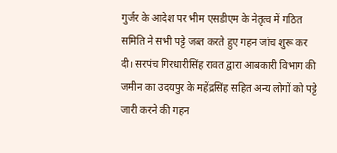गुर्जर के आदेश पर भीम एसडीएम के नेतृत्व में गठित समिति ने सभी पट्टे जब्त करते हुए गहन जांच शुरू कर दी। सरपंच गिरधारीसिंह रावत द्वारा आबकारी विभाग की जमीन का उदयपुर के महेंद्रसिंह सहित अन्य लोगों को पट्टे जारी करने की गहन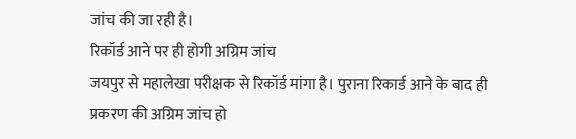जांच की जा रही है।
रिकॉर्ड आने पर ही होगी अग्रिम जांच
जयपुर से महालेखा परीक्षक से रिकॉर्ड मांगा है। पुराना रिकार्ड आने के बाद ही प्रकरण की अग्रिम जांच हो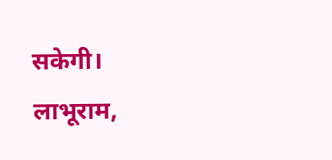सकेगी।
लाभूराम,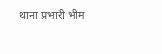थाना प्रभारी भीम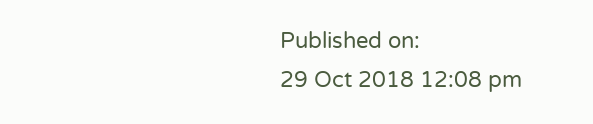Published on:
29 Oct 2018 12:08 pm